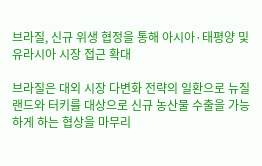브라질, 신규 위생 협정을 통해 아시아·태평양 및 유라시아 시장 접근 확대

브라질은 대외 시장 다변화 전략의 일환으로 뉴질랜드와 터키를 대상으로 신규 농산물 수출을 가능하게 하는 협상을 마무리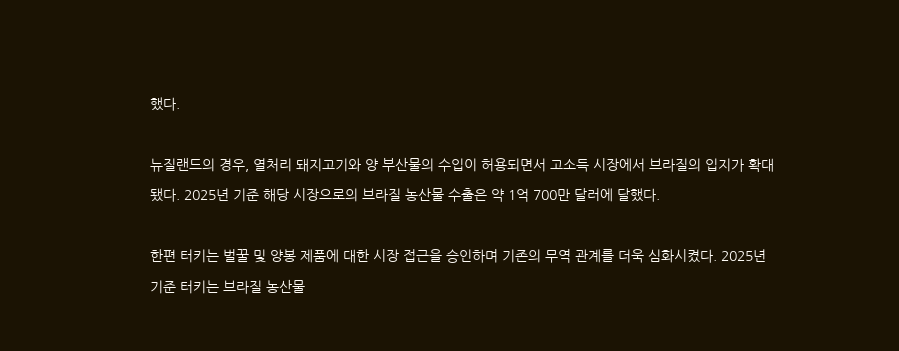했다.

뉴질랜드의 경우, 열처리 돼지고기와 양 부산물의 수입이 허용되면서 고소득 시장에서 브라질의 입지가 확대됐다. 2025년 기준 해당 시장으로의 브라질 농산물 수출은 약 1억 700만 달러에 달했다.

한편 터키는 벌꿀 및 양봉 제품에 대한 시장 접근을 승인하며 기존의 무역 관계를 더욱 심화시켰다. 2025년 기준 터키는 브라질 농산물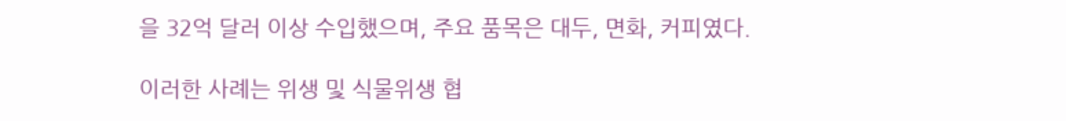을 32억 달러 이상 수입했으며, 주요 품목은 대두, 면화, 커피였다.

이러한 사례는 위생 및 식물위생 협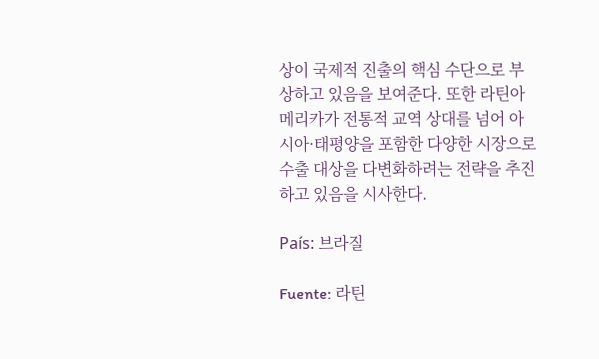상이 국제적 진출의 핵심 수단으로 부상하고 있음을 보여준다. 또한 라틴아메리카가 전통적 교역 상대를 넘어 아시아·태평양을 포함한 다양한 시장으로 수출 대상을 다변화하려는 전략을 추진하고 있음을 시사한다.

País: 브라질

Fuente: 라틴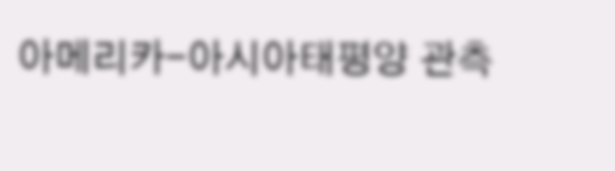아메리카-아시아태평양 관측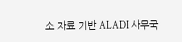소 자료 기반 ALADI 사무국